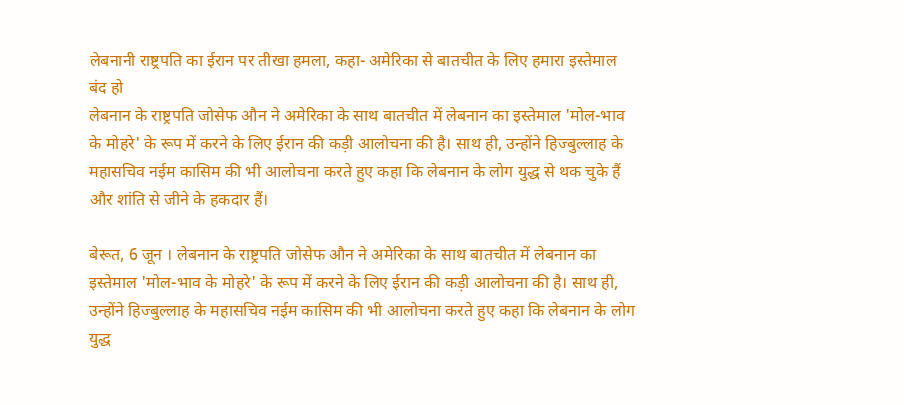लेबनानी राष्ट्रपति का ईरान पर तीखा हमला, कहा- अमेरिका से बातचीत के लिए हमारा इस्तेमाल बंद हो
लेबनान के राष्ट्रपति जोसेफ औन ने अमेरिका के साथ बातचीत में लेबनान का इस्तेमाल 'मोल-भाव के मोहरे' के रूप में करने के लिए ईरान की कड़ी आलोचना की है। साथ ही, उन्होंने हिज्बुल्लाह के महासचिव नईम कासिम की भी आलोचना करते हुए कहा कि लेबनान के लोग युद्ध से थक चुके हैं और शांति से जीने के हकदार हैं।

बेरूत, 6 जून । लेबनान के राष्ट्रपति जोसेफ औन ने अमेरिका के साथ बातचीत में लेबनान का इस्तेमाल 'मोल-भाव के मोहरे' के रूप में करने के लिए ईरान की कड़ी आलोचना की है। साथ ही, उन्होंने हिज्बुल्लाह के महासचिव नईम कासिम की भी आलोचना करते हुए कहा कि लेबनान के लोग युद्ध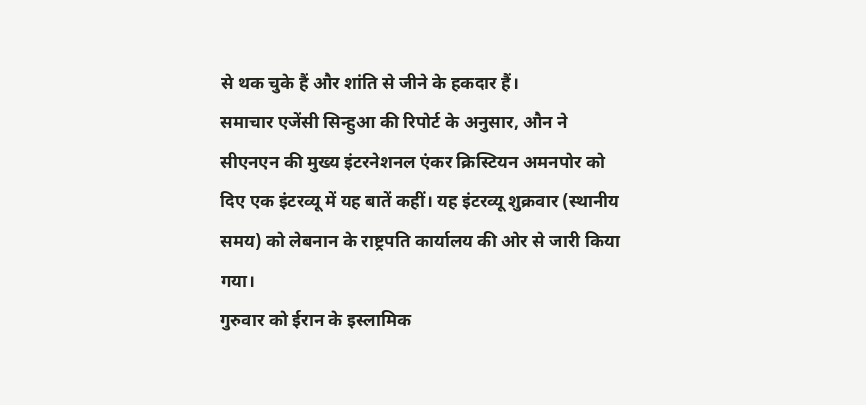से थक चुके हैं और शांति से जीने के हकदार हैं।
समाचार एजेंसी सिन्हुआ की रिपोर्ट के अनुसार, औन ने सीएनएन की मुख्य इंटरनेशनल एंकर क्रिस्टियन अमनपोर को दिए एक इंटरव्यू में यह बातें कहीं। यह इंटरव्यू शुक्रवार (स्थानीय समय) को लेबनान के राष्ट्रपति कार्यालय की ओर से जारी किया गया।
गुरुवार को ईरान के इस्लामिक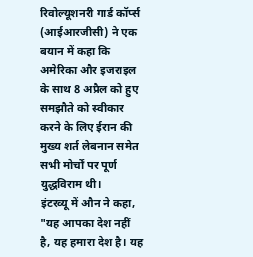रिवोल्यूशनरी गार्ड कॉर्प्स (आईआरजीसी) ने एक बयान में कहा कि अमेरिका और इजराइल के साथ 8 अप्रैल को हुए समझौते को स्वीकार करने के लिए ईरान की मुख्य शर्त लेबनान समेत सभी मोर्चों पर पूर्ण युद्धविराम थी।
इंटरव्यू में औन ने कहा, "यह आपका देश नहीं है, यह हमारा देश है। यह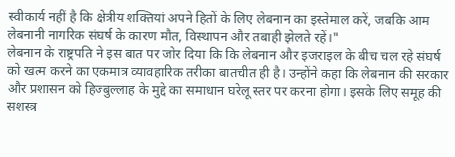स्वीकार्य नहीं है कि क्षेत्रीय शक्तियां अपने हितों के लिए लेबनान का इस्तेमाल करें, जबकि आम लेबनानी नागरिक संघर्ष के कारण मौत, विस्थापन और तबाही झेलते रहें।"
लेबनान के राष्ट्रपति ने इस बात पर जोर दिया कि कि लेबनान और इजराइल के बीच चल रहे संघर्ष को खत्म करने का एकमात्र व्यावहारिक तरीका बातचीत ही है। उन्होंने कहा कि लेबनान की सरकार और प्रशासन को हिज्बुल्लाह के मुद्दे का समाधान घरेलू स्तर पर करना होगा। इसके लिए समूह की सशस्त्र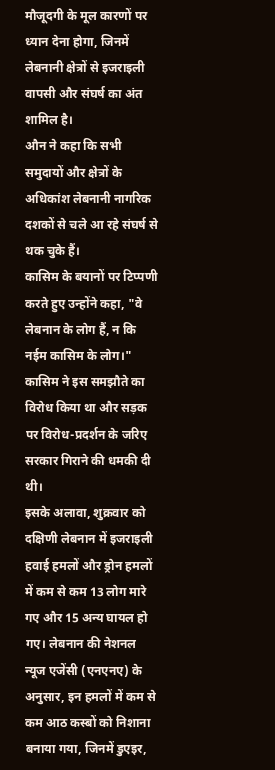मौजूदगी के मूल कारणों पर ध्यान देना होगा, जिनमें लेबनानी क्षेत्रों से इजराइली वापसी और संघर्ष का अंत शामिल है।
औन ने कहा कि सभी समुदायों और क्षेत्रों के अधिकांश लेबनानी नागरिक दशकों से चले आ रहे संघर्ष से थक चुके हैं।
कासिम के बयानों पर टिप्पणी करते हुए उन्होंने कहा, "वे लेबनान के लोग हैं, न कि नईम कासिम के लोग।" कासिम ने इस समझौते का विरोध किया था और सड़क पर विरोध-प्रदर्शन के जरिए सरकार गिराने की धमकी दी थी।
इसके अलावा, शुक्रवार को दक्षिणी लेबनान में इजराइली हवाई हमलों और ड्रोन हमलों में कम से कम 13 लोग मारे गए और 15 अन्य घायल हो गए। लेबनान की नेशनल न्यूज एजेंसी (एनएनए) के अनुसार, इन हमलों में कम से कम आठ कस्बों को निशाना बनाया गया, जिनमें डुएइर,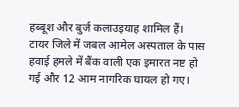हब्बूश और बुर्ज कलाउइयाह शामिल हैं।
टायर जिले में जबल आमेल अस्पताल के पास हवाई हमले में बैंक वाली एक इमारत नष्ट हो गई और 12 आम नागरिक घायल हो गए।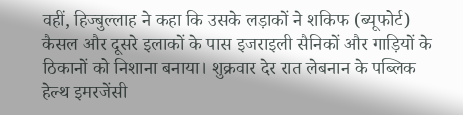वहीं, हिज्बुल्लाह ने कहा कि उसके लड़ाकों ने शकिफ (ब्यूफोर्ट) कैसल और दूसरे इलाकों के पास इजराइली सैनिकों और गाड़ियों के ठिकानों को निशाना बनाया। शुक्रवार देर रात लेबनान के पब्लिक हेल्थ इमरजेंसी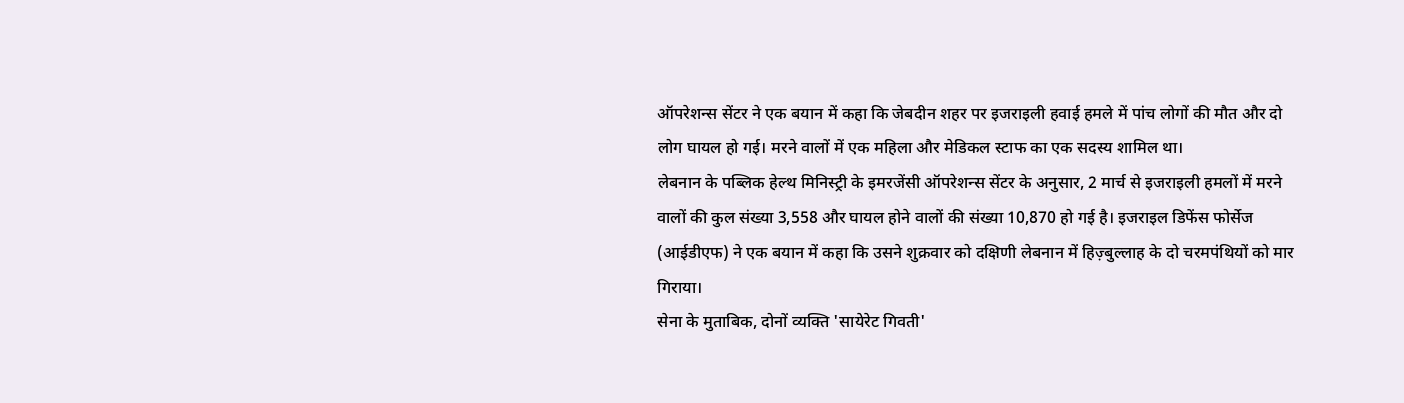ऑपरेशन्स सेंटर ने एक बयान में कहा कि जेबदीन शहर पर इजराइली हवाई हमले में पांच लोगों की मौत और दो लोग घायल हो गई। मरने वालों में एक महिला और मेडिकल स्टाफ का एक सदस्य शामिल था।
लेबनान के पब्लिक हेल्थ मिनिस्ट्री के इमरजेंसी ऑपरेशन्स सेंटर के अनुसार, 2 मार्च से इजराइली हमलों में मरने वालों की कुल संख्या 3,558 और घायल होने वालों की संख्या 10,870 हो गई है। इजराइल डिफेंस फोर्सेज (आईडीएफ) ने एक बयान में कहा कि उसने शुक्रवार को दक्षिणी लेबनान में हिज़्बुल्लाह के दो चरमपंथियों को मार गिराया।
सेना के मुताबिक, दोनों व्यक्ति 'सायेरेट गिवती'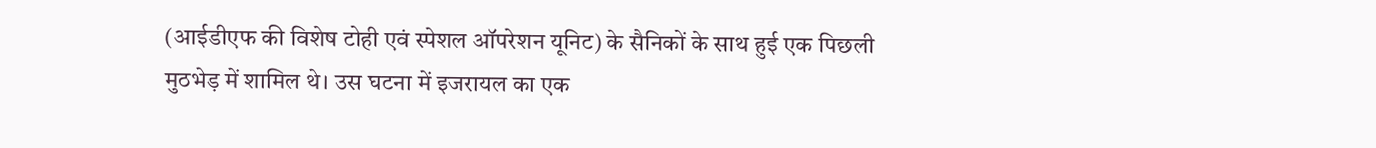(आईडीएफ की विशेष टोही एवं स्पेशल ऑपरेशन यूनिट) के सैनिकों के साथ हुई एक पिछली मुठभेड़ में शामिल थे। उस घटना में इजरायल का एक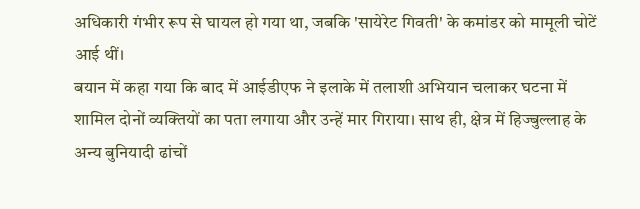अधिकारी गंभीर रूप से घायल हो गया था, जबकि 'सायेरेट गिवती' के कमांडर को मामूली चोटें आई थीं।
बयान में कहा गया कि बाद में आईडीएफ ने इलाके में तलाशी अभियान चलाकर घटना में शामिल दोनों व्यक्तियों का पता लगाया और उन्हें मार गिराया। साथ ही, क्षेत्र में हिज्बुल्लाह के अन्य बुनियादी ढांचों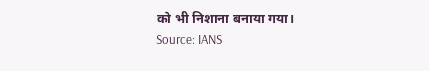को भी निशाना बनाया गया।
Source: IANS